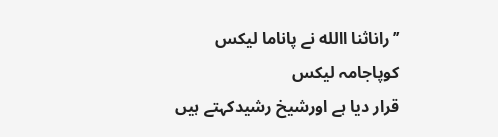’’راناثنا االله نے پاناما لیکس کوپاجامہ لیکس
قرار دیا ہے اورشیخ رشیدکہتے ہیں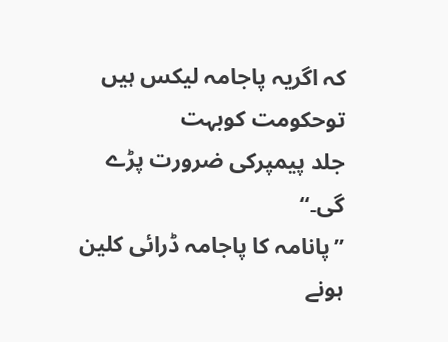کہ اگریہ پاجامہ لیکس ہیں توحکومت کوبہت
جلد پیمپرکی ضرورت پڑے گی۔‘‘
’’پانامہ کا پاجامہ ڈرائی کلین ہونے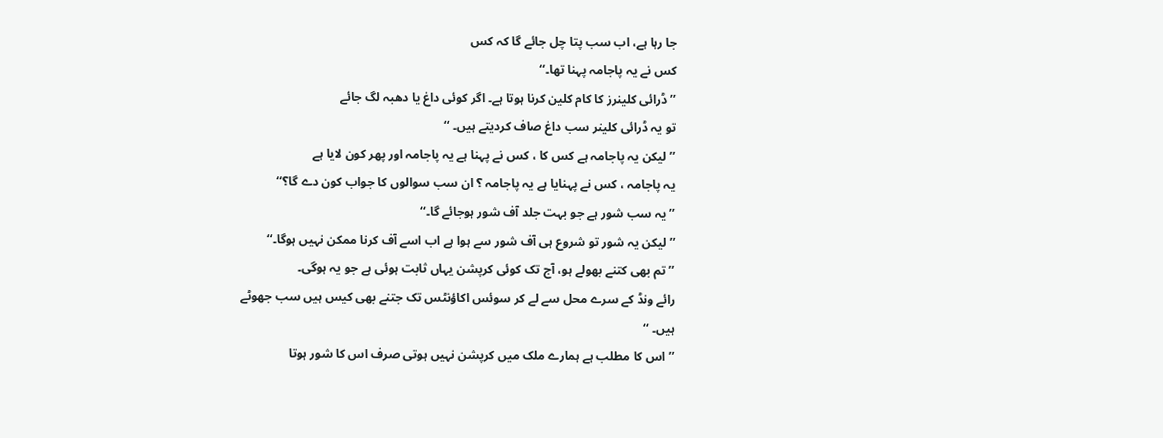جا رہا ہے، اب سب پتا چل جائے گا کہ کس
کس نے یہ پاجامہ پہنا تھا۔‘‘
’’ ڈرائی کلینرز کا کام کلین کرنا ہوتا ہے۔ اگر کوئی داغ یا دھبہ لگ جائے
تو یہ ڈرائی کلینر سب داغ صاف کردیتے ہیں۔ ‘‘
’’ لیکن یہ پاجامہ ہے کس کا ، کس نے پہنا ہے یہ پاجامہ اور پھر کون لایا ہے
یہ پاجامہ ، کس نے پہنایا ہے یہ پاجامہ ؟ ان سب سوالوں کا جواب کون دے گا؟‘‘
’’ یہ سب شور ہے جو بہت جلد آف شور ہوجائے گا۔‘‘
’’لیکن یہ شور تو شروع ہی آف شور سے ہوا ہے اب اسے آف کرنا ممکن نہیں ہوگا۔‘‘
’’ تم بھی کتنے بھولے ہو، آج تک کوئی کرپشن یہاں ثابت ہوئی ہے جو یہ ہوگی۔
رائے ونڈ کے سرے محل سے لے کر سوئس اکاؤنٹس تک جتنے بھی کیس ہیں سب جھوٹے
ہیں۔ ‘‘
’’ اس کا مطلب ہے ہمارے ملک میں کرپشن نہیں ہوتی صرف اس کا شور ہوتا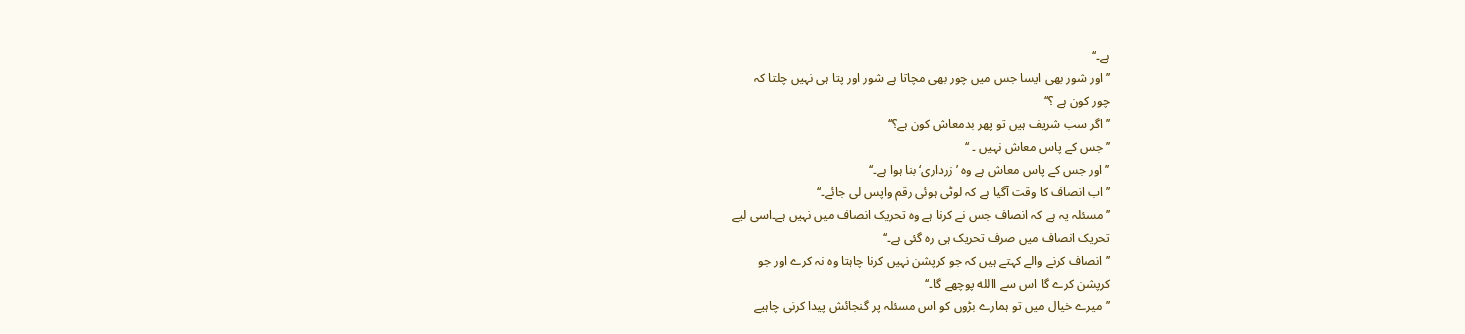ہے۔‘‘
’’ اور شور بھی ایسا جس میں چور بھی مچاتا ہے شور اور پتا ہی نہیں چلتا کہ
چور کون ہے ؟‘‘
’’ اگر سب شریف ہیں تو پھر بدمعاش کون ہے؟‘‘
’’جس کے پاس معاش نہیں ۔ ‘‘
’’ اور جس کے پاس معاش ہے وہ ’زرداری‘بنا ہوا ہے۔‘‘
’’اب انصاف کا وقت آگیا ہے کہ لوٹی ہوئی رقم واپس لی جائے۔‘‘
’’مسئلہ یہ ہے کہ انصاف جس نے کرنا ہے وہ تحریک انصاف میں نہیں ہے۔اسی لیے
تحریک انصاف میں صرف تحریک ہی رہ گئی ہے۔‘‘
’’انصاف کرنے والے کہتے ہیں کہ جو کرپشن نہیں کرنا چاہتا وہ نہ کرے اور جو
کرپشن کرے گا اس سے االله پوچھے گا۔‘‘
’’ میرے خیال میں تو ہمارے بڑوں کو اس مسئلہ پر گنجائش پیدا کرنی چاہیے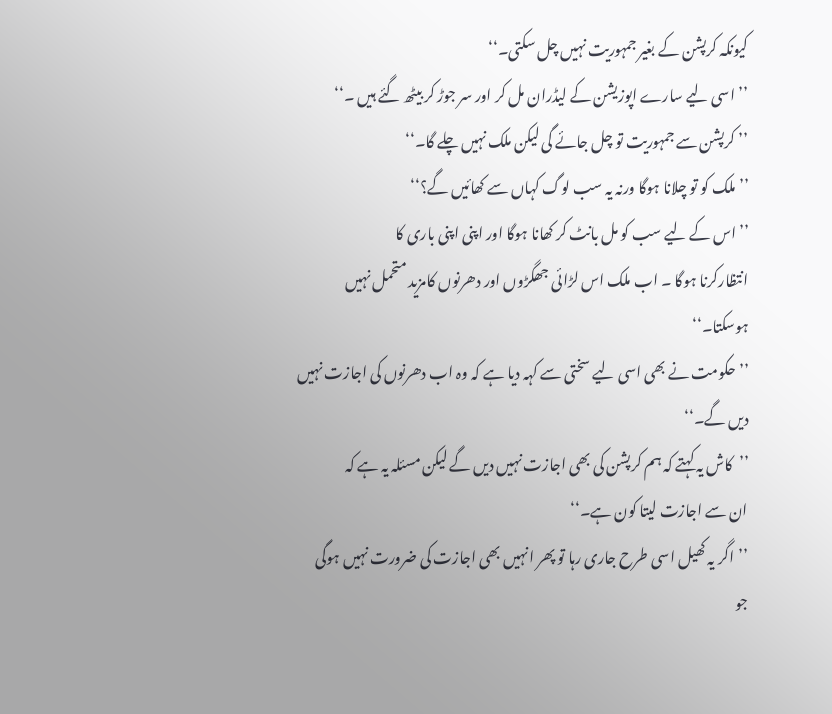کیونکہ کرپشن کے بغیر جمہوریت نہیں چل سکتی۔‘‘
’’اسی لیے سارے اپوزیشن کے لیڈران مل کر اور سر جوڑ کر بیٹھ گئے ہیں ۔‘‘
’’ کرپشن سے جمہوریت تو چل جائے گی لیکن ملک نہیں چلے گا۔‘‘
’’ملک کو تو چلانا ہوگا ورنہ یہ سب لوگ کہاں سے کھائیں گے؟‘‘
’’ اس کے لیے سب کو مل بانٹ کر کھانا ہوگا اور اپنی اپنی باری کا
انتظارکرنا ہوگا ۔ اب ملک اس لڑائی جھگڑوں اور دھرنوں کامزید متحمل نہیں
ہوسکتا۔‘‘
’’حکومت نے بھی اسی لیے سختی سے کہہ دیا ہے کہ وہ اب دھرنوں کی اجازت نہیں
دیں گے۔‘‘
’’کاش یہ کہتے کہ ہم کرپشن کی بھی اجازت نہیں دیں گے لیکن مسئلہ یہ ہے کہ
ان سے اجازت لیتا کون ہے۔‘‘
’’اگر یہ کھیل اسی طرح جاری رہا تو پھر انہیں بھی اجازت کی ضرورت نہیں ہوگی
جو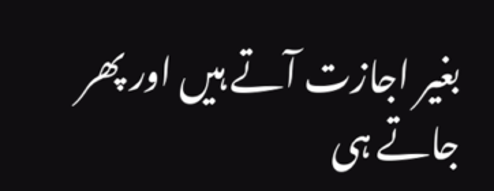بغیر اجازت آتے ہیں اور پھر جاتے ہی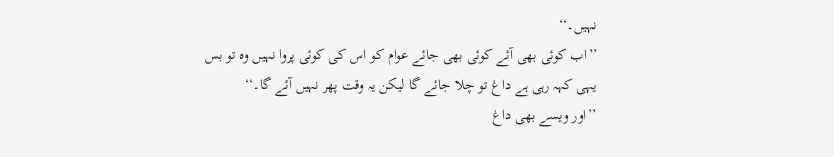نہیں۔‘‘
’’اب کوئی بھی آئے کوئی بھی جائے عوام کو اس کی کوئی پروا نہیں وہ تو بس
یہی کہہ رہی ہے داغ تو چلا جائے گا لیکن یہ وقت پھر نہیں آئے گا۔‘‘
’’اور ویسے بھی داغ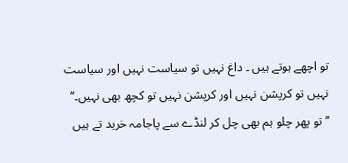تو اچھے ہوتے ہیں ۔ داغ نہیں تو سیاست نہیں اور سیاست
نہیں تو کرپشن نہیں اور کرپشن نہیں تو کچھ بھی نہیں۔‘‘
’’ تو پھر چلو ہم بھی چل کر لنڈے سے پاجامہ خرید تے ہیں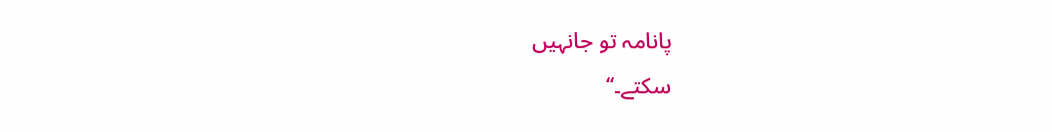پانامہ تو جانہیں
سکتے۔‘‘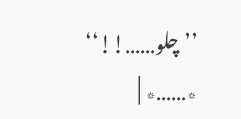’’چلو……!!‘‘
٭……٭ |